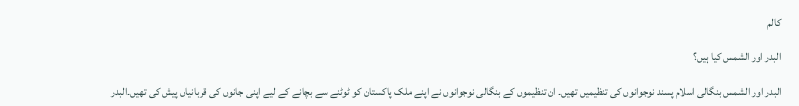کالم

البدر اور الشمس کیا ہیں؟

البدر اور الشمس بنگالی اسلام پسند نوجوانوں کی تنظیمیں تھیں۔ ان تنظیموں کے بنگالی نوجوانوں نے اپنے ملک پاکستان کو ٹوٹنے سے بچانے کے لیے اپنی جانوں کی قربانیاں پیش کی تھیں۔البدر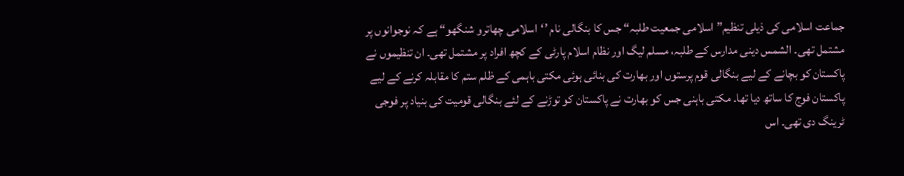جماعت اسلامی کی ذیلی تنظیم” اسلامی جمعیت طلبہ“ جس کا بنگالی نام ’‘اسلامی چھاترو شنگھو“ ہے کہ نوجوانوں پر مشتمل تھی۔ الشمس دینی مدارس کے طلبہ، مسلم لیگ اور نظام اسلام پارٹی کے کچھ افراد پر مشتمل تھی۔ ان تنظیموں نے پاکستان کو بچانے کے لیے بنگالی قوم پرستوں اور بھارت کی بنائی ہوئی مکتی باہمی کے ظلم ستم کا مقابلہ کرنے کے لیے پاکستان فوج کا ساتھ دیا تھا۔ مکتی باہنی جس کو بھارت نے پاکستان کو توڑنے کے لئے بنگالی قومیت کی بنیاد پر فوجی ٹرینگ دی تھی۔ اس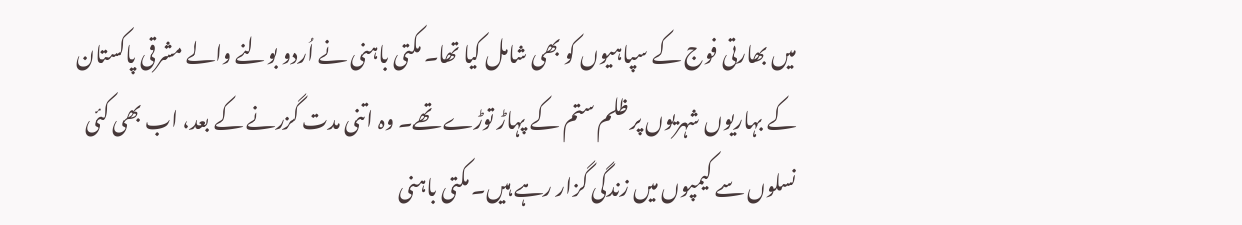میں بھارتی فوج کے سپاہیوں کو بھی شامل کیا تھا۔ مکتی باہنی نے اُردو بولنے والے مشرقی پاکستان کے بہاریوں شہریوں پر ظلم ستم کے پہاڑ توڑے تھے۔ وہ اتنی مدت گزرنے کے بعد، اب بھی کئی نسلوں سے کیمپوں میں زندگی گزار رہے ہیں۔ مکتی باہنی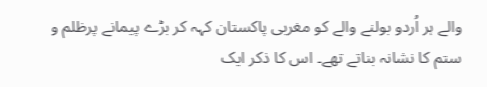والے ہر اُردو بولنے والے کو مغربی پاکستان کہہ کر بڑے پیمانے پرظلم و ستم کا نشانہ بناتے تھے۔ اس کا ذکر ایک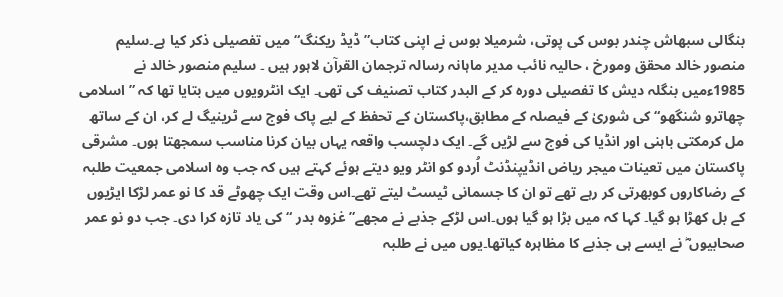بنگالی سبھاش چندر بوس کی پوتی، شرمیلا بوس نے اپنی کتاب”ڈیڈ ریکنگ“ میں تفصیلی ذکر کیا ہے۔سلیم منصور خالد محقق ومورخ ، حالیہ نائب مدیر ماہانہ رسالہ ترجمان القرآن لاہور ہیں ۔ سلیم منصور خالد نے 1985ءمیں بنگلہ دیش کا تفصیلی دورہ کر کے البدر کتاب تصنیف کی تھی۔ ایک انٹرویوں میں بتایا تھا کہ ” اسلامی چھاترو شنگھو“ کی شوریٰ کے فیصلہ کے مطابق،پاکستان کے تحفظ کے لیے پاک فوج سے ٹرینیگ لے کر، ان کے ساتھ مل کرمکتی باہنی اور انڈیا کی فوج سے لڑیں گے۔ ایک دلچسب واقعہ یہاں بیان کرنا مناسب سمجھتا ہوں۔ مشرقی پاکستان میں تعینات میجر ریاض انڈیپنڈنٹ اُردو کو انٹر ویو دیتے ہوئے کہتے ہیں کہ جب وہ اسلامی جمعیت طلبہ کے رضاکاروں کوبھرتی کر رہے تھے تو ان کا جسمانی ٹیسٹ لیتے تھے۔اس وقت ایک چھوٹے قد کا نو عمر لڑکا ایڑیوں کے بل کھڑا ہو گیا۔ کہا کہ میں بڑا ہو گیا ہوں۔اس لڑکے جذبے نے مجھے” غزوہ بدر “ کی یاد تازہ کرا دی۔ جب دو نو عمر صحابیوں ؓ نے ایسے ہی جذبے کا مظاہرہ کیاتھا۔یوں میں نے طلبہ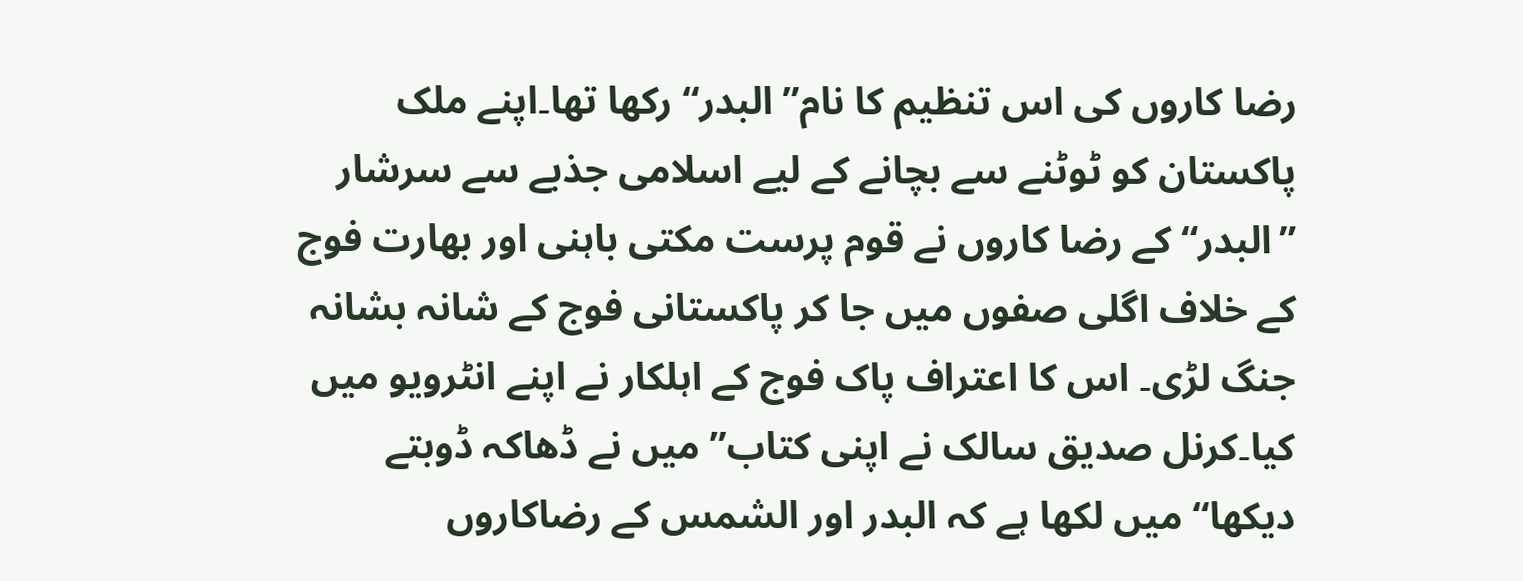رضا کاروں کی اس تنظیم کا نام” البدر“ رکھا تھا۔اپنے ملک پاکستان کو ٹوٹنے سے بچانے کے لیے اسلامی جذبے سے سرشار ”البدر“ کے رضا کاروں نے قوم پرست مکتی باہنی اور بھارت فوج کے خلاف اگلی صفوں میں جا کر پاکستانی فوج کے شانہ بشانہ جنگ لڑی۔ اس کا اعتراف پاک فوج کے اہلکار نے اپنے انٹرویو میں کیا۔کرنل صدیق سالک نے اپنی کتاب” میں نے ڈھاکہ ڈوبتے دیکھا“ میں لکھا ہے کہ البدر اور الشمس کے رضاکاروں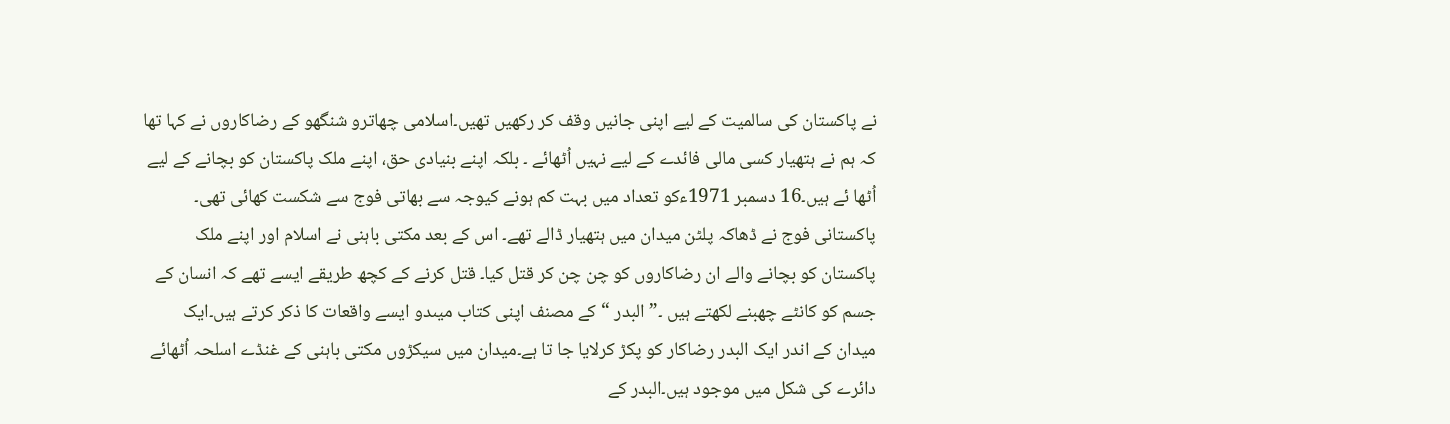نے پاکستان کی سالمیت کے لیے اپنی جانیں وقف کر رکھیں تھیں۔اسلامی چھاترو شنگھو کے رضاکاروں نے کہا تھا کہ ہم نے ہتھیار کسی مالی فائدے کے لیے نہیں اُٹھائے ۔ بلکہ اپنے بنیادی حق، اپنے ملک پاکستان کو بچانے کے لیے اُٹھا ئے ہیں۔16 دسمبر 1971ءکو تعداد میں بہت کم ہونے کیوجہ سے بھاتی فوج سے شکست کھائی تھی۔ پاکستانی فوج نے ڈھاکہ پلٹن میدان میں ہتھیار ڈالے تھے۔ اس کے بعد مکتی باہنی نے اسلام اور اپنے ملک پاکستان کو بچانے والے ان رضاکاروں کو چن چن کر قتل کیا۔ قتل کرنے کے کچھ طریقے ایسے تھے کہ انسان کے جسم کو کانٹے چھبنے لکھتے ہیں ۔” البدر “کے مصنف اپنی کتاب میںدو ایسے واقعات کا ذکر کرتے ہیں۔ایک میدان کے اندر ایک البدر رضاکار کو پکڑ کرلایا جا تا ہے۔میدان میں سیکڑوں مکتی باہنی کے غنڈے اسلحہ اُٹھائے دائرے کی شکل میں موجود ہیں۔البدر کے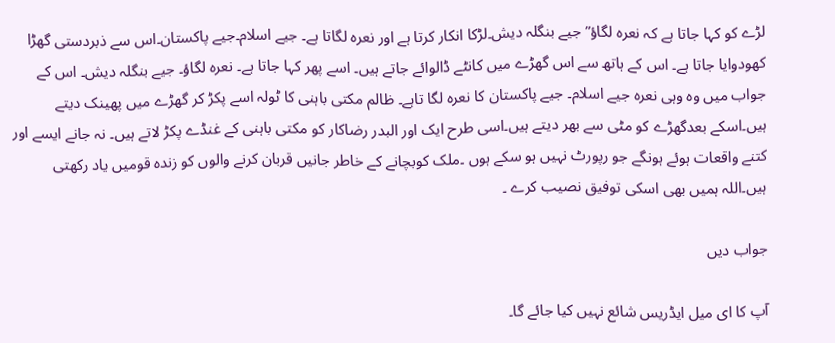لڑے کو کہا جاتا ہے کہ نعرہ لگاؤ” جیے بنگلہ دیش۔لڑکا انکار کرتا ہے اور نعرہ لگاتا ہے۔ جیے اسلام۔جیے پاکستان۔اس سے ذبردستی گھڑا کھودوایا جاتا ہے۔ اس کے ہاتھ سے اس گھڑے میں کانٹے ڈالوائے جاتے ہیں۔ اسے پھر کہا جاتا ہے۔ نعرہ لگاؤ۔ جیے بنگلہ دیش۔ اس کے جواب میں وہ وہی نعرہ جیے اسلام۔ جیے پاکستان کا نعرہ لگا تاہے۔ ظالم مکتی باہنی کا ٹولہ اسے پکڑ کر گھڑے میں پھینک دیتے ہیں۔اسکے بعدگھڑے کو مٹی سے بھر دیتے ہیں۔اسی طرح ایک اور البدر رضاکار کو مکتی باہنی کے غنڈے پکڑ لاتے ہیں۔ نہ جانے ایسے اور کتنے واقعات ہوئے ہونگے جو رپورٹ نہیں ہو سکے ہوں ۔ملک کوبچانے کے خاطر جانیں قربان کرنے والوں کو زندہ قومیں یاد رکھتی ہیں۔اللہ ہمیں بھی اسکی توفیق نصیب کرے ۔

جواب دیں

آپ کا ای میل ایڈریس شائع نہیں کیا جائے گا۔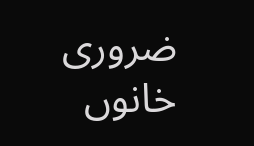ضروری خانوں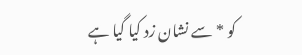کو * سے نشان زد کیا گیا ہے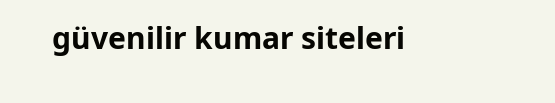güvenilir kumar siteleri